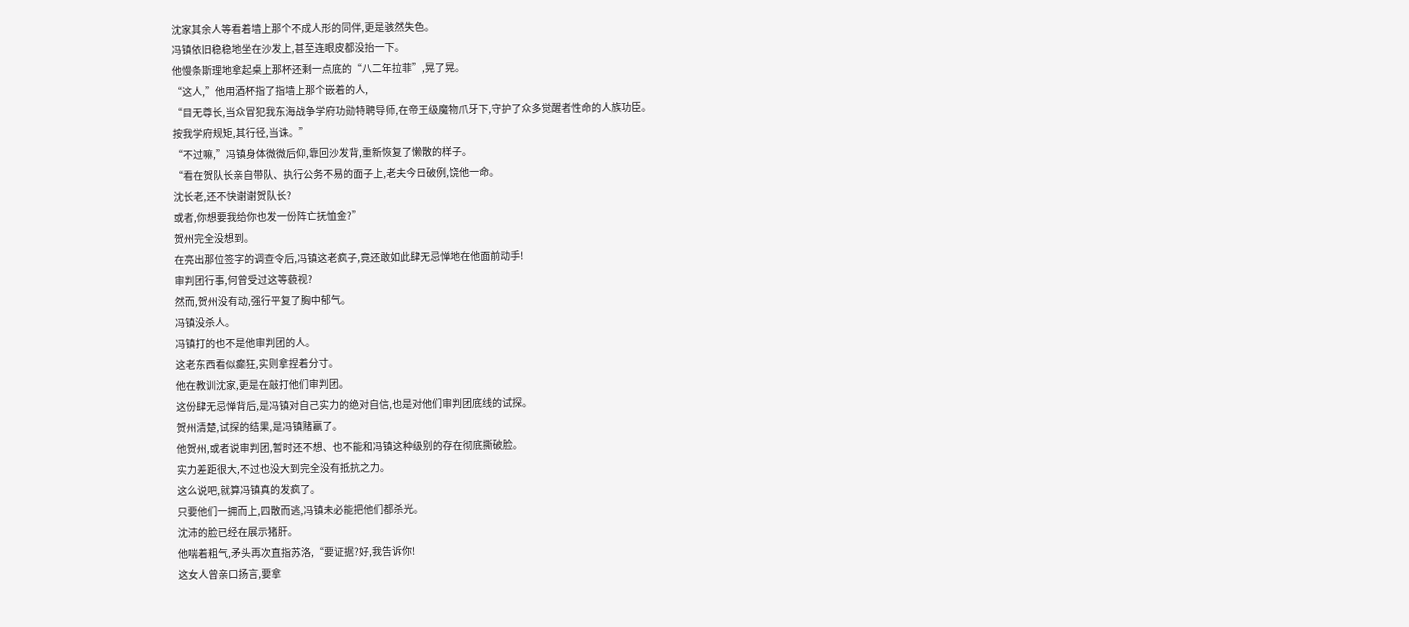沈家其余人等看着墙上那个不成人形的同伴,更是骇然失色。
冯镇依旧稳稳地坐在沙发上,甚至连眼皮都没抬一下。
他慢条斯理地拿起桌上那杯还剩一点底的“八二年拉菲”,晃了晃。
“这人,”他用酒杯指了指墙上那个嵌着的人,
“目无尊长,当众冒犯我东海战争学府功勋特聘导师,在帝王级魔物爪牙下,守护了众多觉醒者性命的人族功臣。
按我学府规矩,其行径,当诛。”
“不过嘛,”冯镇身体微微后仰,靠回沙发背,重新恢复了懒散的样子。
“看在贺队长亲自带队、执行公务不易的面子上,老夫今日破例,饶他一命。
沈长老,还不快谢谢贺队长?
或者,你想要我给你也发一份阵亡抚恤金?”
贺州完全没想到。
在亮出那位签字的调查令后,冯镇这老疯子,竟还敢如此肆无忌惮地在他面前动手!
审判团行事,何曾受过这等藐视?
然而,贺州没有动,强行平复了胸中郁气。
冯镇没杀人。
冯镇打的也不是他审判团的人。
这老东西看似癫狂,实则拿捏着分寸。
他在教训沈家,更是在敲打他们审判团。
这份肆无忌惮背后,是冯镇对自己实力的绝对自信,也是对他们审判团底线的试探。
贺州清楚,试探的结果,是冯镇赌赢了。
他贺州,或者说审判团,暂时还不想、也不能和冯镇这种级别的存在彻底撕破脸。
实力差距很大,不过也没大到完全没有抵抗之力。
这么说吧,就算冯镇真的发疯了。
只要他们一拥而上,四散而逃,冯镇未必能把他们都杀光。
沈沛的脸已经在展示猪肝。
他喘着粗气,矛头再次直指苏洛,“要证据?好,我告诉你!
这女人曾亲口扬言,要拿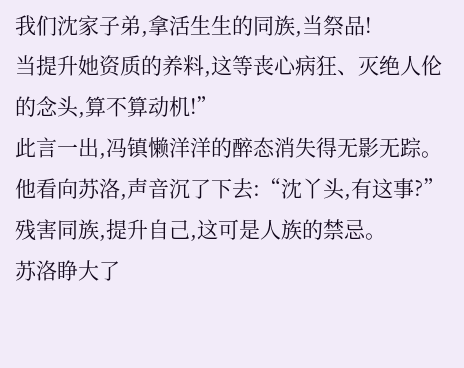我们沈家子弟,拿活生生的同族,当祭品!
当提升她资质的养料,这等丧心病狂、灭绝人伦的念头,算不算动机!”
此言一出,冯镇懒洋洋的醉态消失得无影无踪。
他看向苏洛,声音沉了下去:“沈丫头,有这事?”
残害同族,提升自己,这可是人族的禁忌。
苏洛睁大了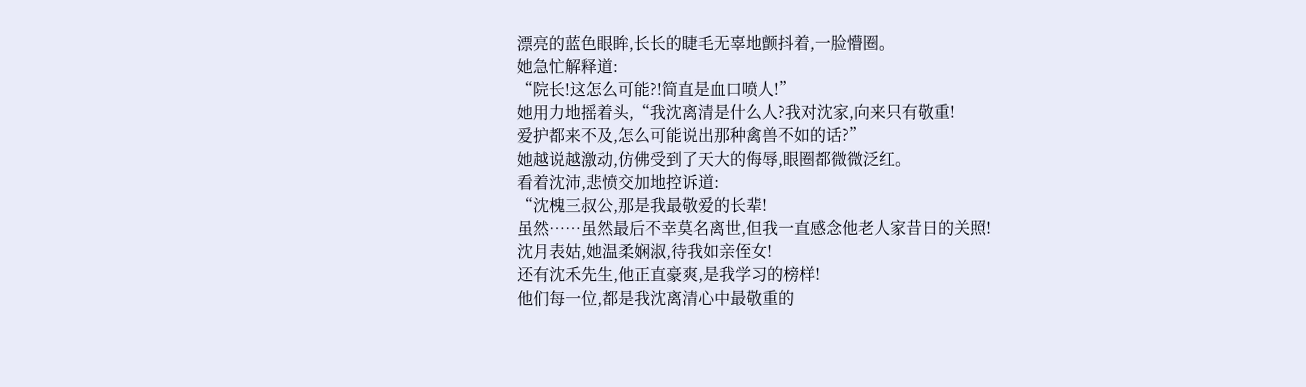漂亮的蓝色眼眸,长长的睫毛无辜地颤抖着,一脸懵圈。
她急忙解释道:
“院长!这怎么可能?!简直是血口喷人!”
她用力地摇着头,“我沈离清是什么人?我对沈家,向来只有敬重!
爱护都来不及,怎么可能说出那种禽兽不如的话?”
她越说越激动,仿佛受到了天大的侮辱,眼圈都微微泛红。
看着沈沛,悲愤交加地控诉道:
“沈槐三叔公,那是我最敬爱的长辈!
虽然……虽然最后不幸莫名离世,但我一直感念他老人家昔日的关照!
沈月表姑,她温柔娴淑,待我如亲侄女!
还有沈禾先生,他正直豪爽,是我学习的榜样!
他们每一位,都是我沈离清心中最敬重的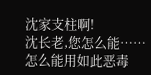沈家支柱啊!
沈长老,您怎么能……怎么能用如此恶毒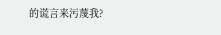的谎言来污蔑我?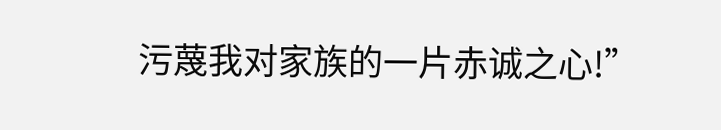污蔑我对家族的一片赤诚之心!”